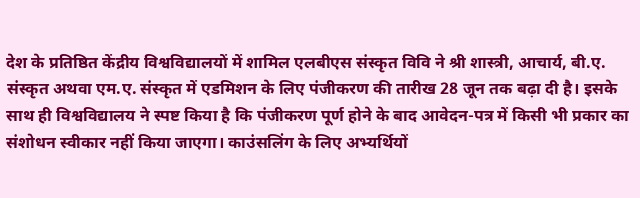देश के प्रतिष्ठित केंद्रीय विश्वविद्यालयों में शामिल एलबीएस संस्कृत विवि ने श्री शास्त्री, आचार्य, बी.ए. संस्कृत अथवा एम.ए. संस्कृत में एडमिशन के लिए पंजीकरण की तारीख 28 जून तक बढ़ा दी है। इसके साथ ही विश्वविद्यालय ने स्पष्ट किया है कि पंजीकरण पूर्ण होने के बाद आवेदन-पत्र में किसी भी प्रकार का संशोधन स्वीकार नहीं किया जाएगा। काउंसलिंग के लिए अभ्यर्थियों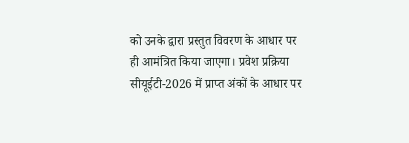को उनके द्वारा प्रस्तुत विवरण के आधार पर ही आमंत्रित किया जाएगा। प्रवेश प्रक्रिया सीयूईटी-2026 में प्राप्त अंकों के आधार पर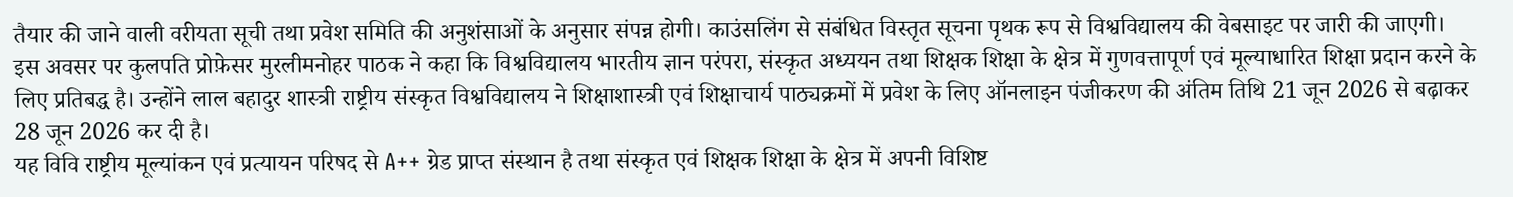तैयार की जाने वाली वरीयता सूची तथा प्रवेश समिति की अनुशंसाओं के अनुसार संपन्न होगी। काउंसलिंग से संबंधित विस्तृत सूचना पृथक रूप से विश्वविद्यालय की वेबसाइट पर जारी की जाएगी।
इस अवसर पर कुलपति प्रोफ़ेसर मुरलीमनोहर पाठक ने कहा कि विश्वविद्यालय भारतीय ज्ञान परंपरा, संस्कृत अध्ययन तथा शिक्षक शिक्षा के क्षेत्र में गुणवत्तापूर्ण एवं मूल्याधारित शिक्षा प्रदान करने के लिए प्रतिबद्ध है। उन्होंने लाल बहादुर शास्त्री राष्ट्रीय संस्कृत विश्वविद्यालय ने शिक्षाशास्त्री एवं शिक्षाचार्य पाठ्यक्रमों में प्रवेश के लिए ऑनलाइन पंजीकरण की अंतिम तिथि 21 जून 2026 से बढ़ाकर 28 जून 2026 कर दी है।
यह विवि राष्ट्रीय मूल्यांकन एवं प्रत्यायन परिषद से A++ ग्रेड प्राप्त संस्थान है तथा संस्कृत एवं शिक्षक शिक्षा के क्षेत्र में अपनी विशिष्ट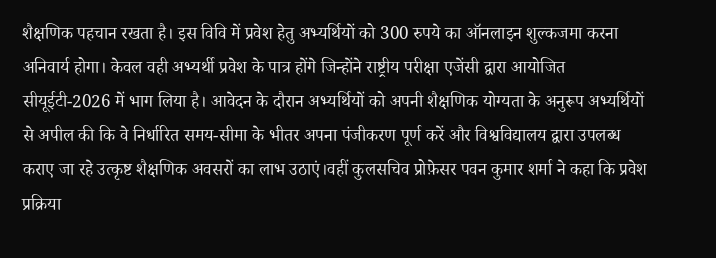शैक्षणिक पहचान रखता है। इस विवि में प्रवेश हेतु अभ्यर्थियों को 300 रुपये का ऑनलाइन शुल्कजमा करना अनिवार्य होगा। केवल वही अभ्यर्थी प्रवेश के पात्र होंगे जिन्होंने राष्ट्रीय परीक्षा एजेंसी द्वारा आयोजित सीयूईटी-2026 में भाग लिया है। आवेदन के दौरान अभ्यर्थियों को अपनी शैक्षणिक योग्यता के अनुरूप अभ्यर्थियों से अपील की कि वे निर्धारित समय-सीमा के भीतर अपना पंजीकरण पूर्ण करें और विश्वविद्यालय द्वारा उपलब्ध कराए जा रहे उत्कृष्ट शैक्षणिक अवसरों का लाभ उठाएं।वहीं कुलसचिव प्रोफ़ेसर पवन कुमार शर्मा ने कहा कि प्रवेश प्रक्रिया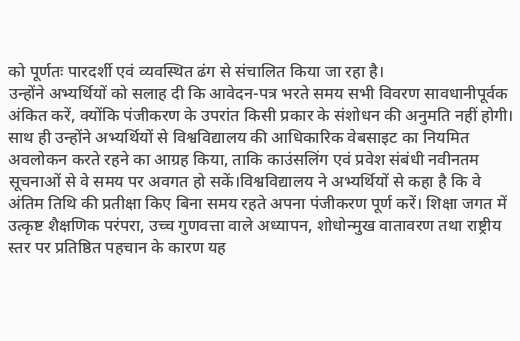को पूर्णतः पारदर्शी एवं व्यवस्थित ढंग से संचालित किया जा रहा है।
उन्होंने अभ्यर्थियों को सलाह दी कि आवेदन-पत्र भरते समय सभी विवरण सावधानीपूर्वक अंकित करें, क्योंकि पंजीकरण के उपरांत किसी प्रकार के संशोधन की अनुमति नहीं होगी। साथ ही उन्होंने अभ्यर्थियों से विश्वविद्यालय की आधिकारिक वेबसाइट का नियमित अवलोकन करते रहने का आग्रह किया, ताकि काउंसलिंग एवं प्रवेश संबंधी नवीनतम सूचनाओं से वे समय पर अवगत हो सकें।विश्वविद्यालय ने अभ्यर्थियों से कहा है कि वे अंतिम तिथि की प्रतीक्षा किए बिना समय रहते अपना पंजीकरण पूर्ण करें। शिक्षा जगत में उत्कृष्ट शैक्षणिक परंपरा, उच्च गुणवत्ता वाले अध्यापन, शोधोन्मुख वातावरण तथा राष्ट्रीय स्तर पर प्रतिष्ठित पहचान के कारण यह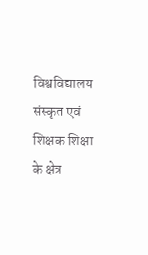विश्वविद्यालय संस्कृत एवं शिक्षक शिक्षा के क्षेत्र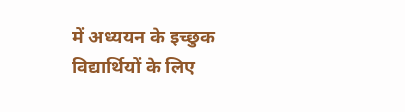में अध्ययन के इच्छुक विद्यार्थियों के लिए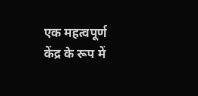एक महत्वपूर्ण केंद्र के रूप में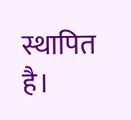स्थापित है।